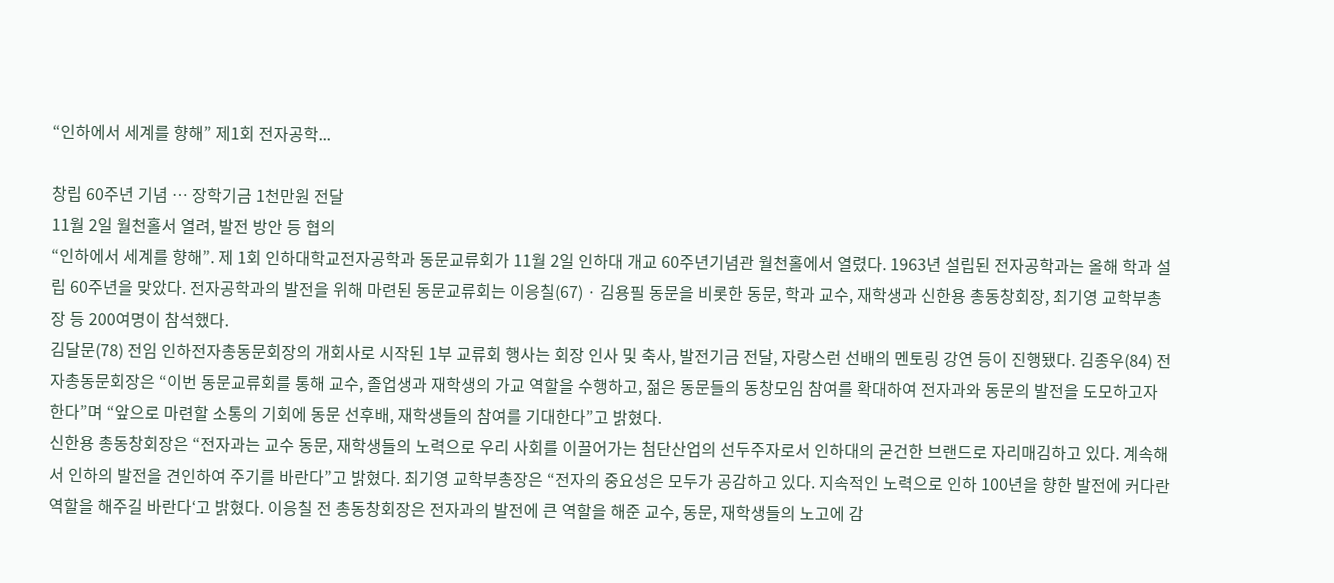“인하에서 세계를 향해” 제1회 전자공학...

창립 60주년 기념 … 장학기금 1천만원 전달
11월 2일 월천홀서 열려, 발전 방안 등 협의
“인하에서 세계를 향해”. 제 1회 인하대학교전자공학과 동문교류회가 11월 2일 인하대 개교 60주년기념관 월천홀에서 열렸다. 1963년 설립된 전자공학과는 올해 학과 설립 60주년을 맞았다. 전자공학과의 발전을 위해 마련된 동문교류회는 이응칠(67) · 김용필 동문을 비롯한 동문, 학과 교수, 재학생과 신한용 총동창회장, 최기영 교학부총장 등 200여명이 참석했다.
김달문(78) 전임 인하전자총동문회장의 개회사로 시작된 1부 교류회 행사는 회장 인사 및 축사, 발전기금 전달, 자랑스런 선배의 멘토링 강연 등이 진행됐다. 김종우(84) 전자총동문회장은 “이번 동문교류회를 통해 교수, 졸업생과 재학생의 가교 역할을 수행하고, 젊은 동문들의 동창모임 참여를 확대하여 전자과와 동문의 발전을 도모하고자 한다”며 “앞으로 마련할 소통의 기회에 동문 선후배, 재학생들의 참여를 기대한다”고 밝혔다.
신한용 총동창회장은 “전자과는 교수 동문, 재학생들의 노력으로 우리 사회를 이끌어가는 첨단산업의 선두주자로서 인하대의 굳건한 브랜드로 자리매김하고 있다. 계속해서 인하의 발전을 견인하여 주기를 바란다”고 밝혔다. 최기영 교학부총장은 “전자의 중요성은 모두가 공감하고 있다. 지속적인 노력으로 인하 100년을 향한 발전에 커다란 역할을 해주길 바란다‘고 밝혔다. 이응칠 전 총동창회장은 전자과의 발전에 큰 역할을 해준 교수, 동문, 재학생들의 노고에 감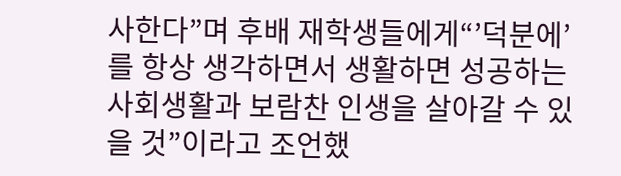사한다”며 후배 재학생들에게“’덕분에’를 항상 생각하면서 생활하면 성공하는 사회생활과 보람찬 인생을 살아갈 수 있을 것”이라고 조언했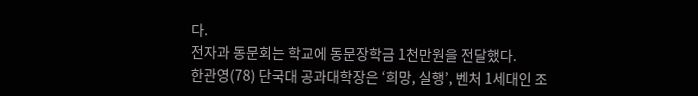다.
전자과 동문회는 학교에 동문장학금 1천만원을 전달했다.
한관영(78) 단국대 공과대학장은 ‘희망, 실행’, 벤처 1세대인 조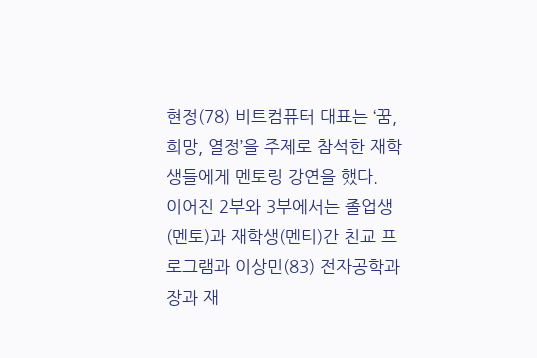현정(78) 비트컴퓨터 대표는 ‘꿈, 희망, 열정’을 주제로 참석한 재학생들에게 멘토링 강연을 했다.
이어진 2부와 3부에서는 졸업생(멘토)과 재학생(멘티)간 친교 프로그램과 이상민(83) 전자공학과장과 재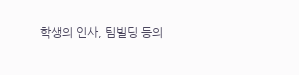학생의 인사, 팀빌딩 등의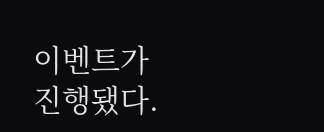이벤트가 진행됐다.